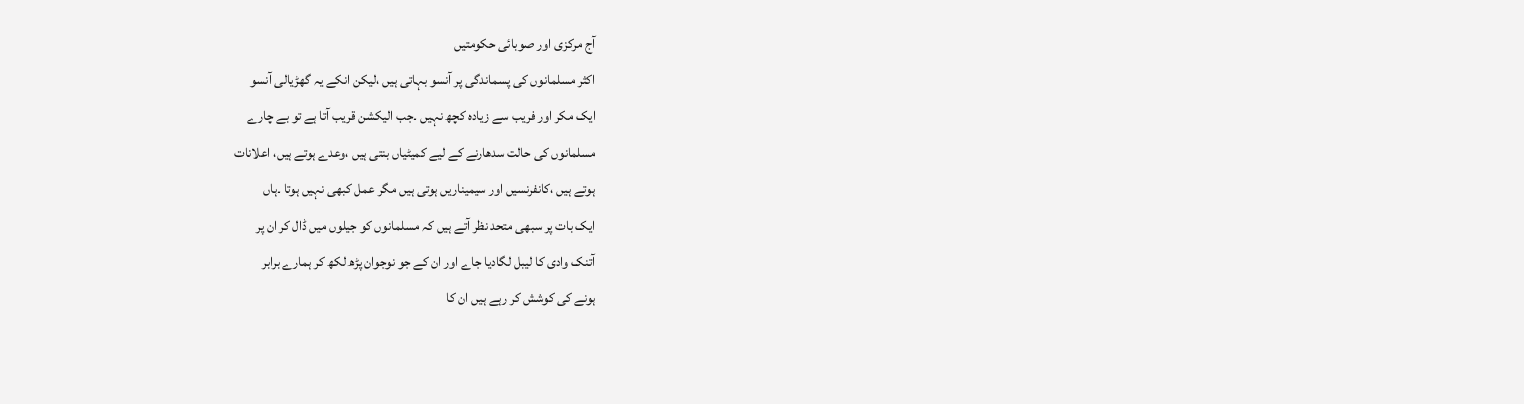آج مرکزی اور صوبائی حکومتیں
اکثر مسلمانوں کی پسماندگی پر آنسو بہاتی ہیں ،لیکن انکے یہ گھڑیالی آنسو
ایک مکر اور فریب سے زیادہ کچھ نہیں ۔جب الیکشن قریب آتا ہے تو بے چارے
مسلمانوں کی حالت سدھارنے کے لیے کمیٹیاں بنتی ہیں ،وعدے ہوتے ہیں، اعلانات
ہوتے ہیں ،کانفرنسیں اور سیمیناریں ہوتی ہیں مگر عمل کبھی نہیں ہوتا ۔ہاں
ایک بات پر سبھی متحد نظر آتے ہیں کہ مسلمانوں کو جیلوں میں ڈال کر ان پر
آتنک وادی کا لیبل لگادیا جاے اور ان کے جو نوجوان پڑھ لکھ کر ہمارے برابر
ہونے کی کوشش کر رہے ہیں ان کا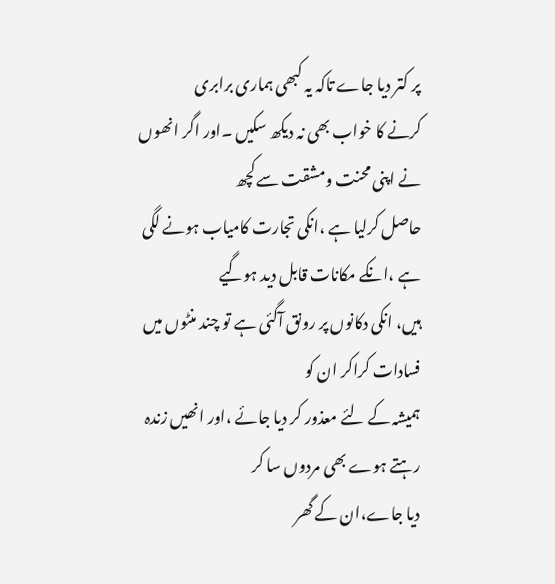پر کتر دیا جاے تاکہ یہ کبھی ہماری برابری
کرنے کا خواب بھی نہ دیکھ سکیں ۔اور اگر انھوں نے اپنی محنت ومشقت سے کچھ
حاصل کرلیا ہے ،انکی تجارت کامیاب ہونے لگی ہے ،انکے مکانات قابل دید ہوگیے
ہیں، انکی دکانوں پر رونق آگئی ہے تو چند منٹوں میں فسادات کراکر ان کو
ہمیشہ کے لئے معذور کر دیا جائے ،اور انھیں زندہ رہتے ہوے بھی مردوں سا کر
دیا جاے،ان کے گھر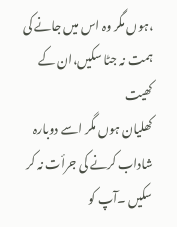،ہوں مگر وہ اس میں جانے کی ہمت نہ جٹا سکیں،ان کے کھیت
کھلیان ہوں مگر اسے دوبارہ شاداب کرنے کی جرأت نہ کر سکیں ۔آپ کو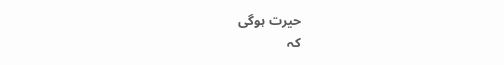حیرت ہوگی
کہ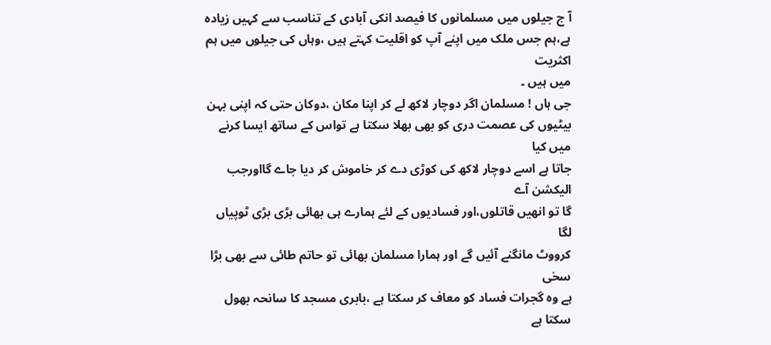آ ج جیلوں میں مسلمانوں کا فیصد انکی آبادی کے تناسب سے کہیں زیادہ
ہے،ہم جس ملک میں اپنے آپ کو اقلیت کہتے ہیں ،وہاں کی جیلوں میں ہم اکثریت
میں ہیں ۔
جی ہاں ! مسلمان اگر دوچار لاکھ لے کر اپنا مکان ،دوکان حتی کہ اپنی بہن
بیٹیوں کی عصمت دری کو بھی بھلا سکتا ہے تواس کے ساتھ ایسا کرنے میں کیا
جاتا ہے اسے دوچار لاکھ کی کوڑی دے کر خاموش کر دیا جاے گااورجب الیکشن آے
گا تو انھیں قاتلوں،اور فسادیوں کے لئے ہمارے ہی بھائی بڑی بڑی ٹوپیاں لگا
کرووٹ مانگنے آئیں گے اور ہمارا مسلمان بھائی تو حاتم طائی سے بھی بڑا سخی
ہے وہ گجرات فساد کو معاف کر سکتا ہے ،بابری مسجد کا سانحہ بھول سکتا ہے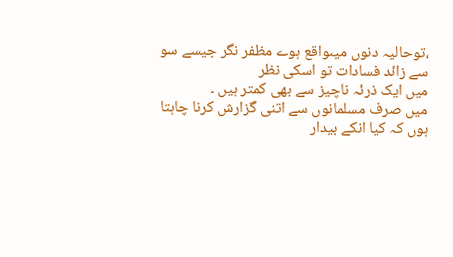،توحالیہ دنوں میںواقع ہوے مظفر نگر جیسے سو سے زائد فسادات تو اسکی نظر
میں ایک ذرئہ ناچیز سے بھی کمتر ہیں ۔
میں صرف مسلمانوں سے اتنی گزارش کرنا چاہتا ہوں کہ کیا انکے بیدار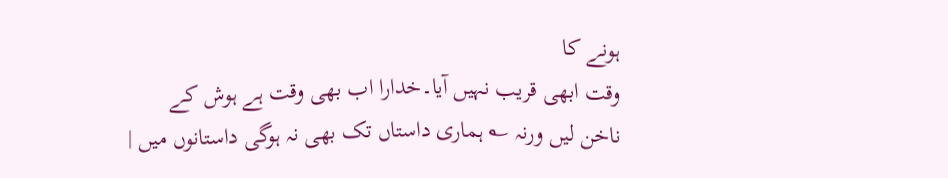ہونے کا
وقت ابھی قریب نہیں آیا۔خدارا اب بھی وقت ہے ہوش کے
ناخن لیں ورنہ ؎ ہماری داستاں تک بھی نہ ہوگی داستانوں میں |